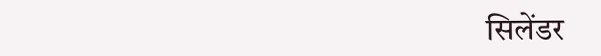सिलेंडर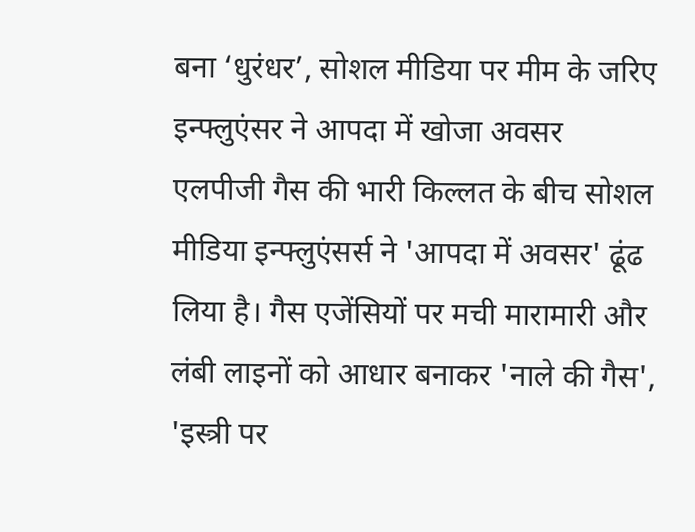बना ‘धुरंधर’, सोशल मीडिया पर मीम के जरिए इन्फ्लुएंसर ने आपदा में खोजा अवसर
एलपीजी गैस की भारी किल्लत के बीच सोशल मीडिया इन्फ्लुएंसर्स ने 'आपदा में अवसर' ढूंढ लिया है। गैस एजेंसियों पर मची मारामारी और लंबी लाइनों को आधार बनाकर 'नाले की गैस', 'इस्त्री पर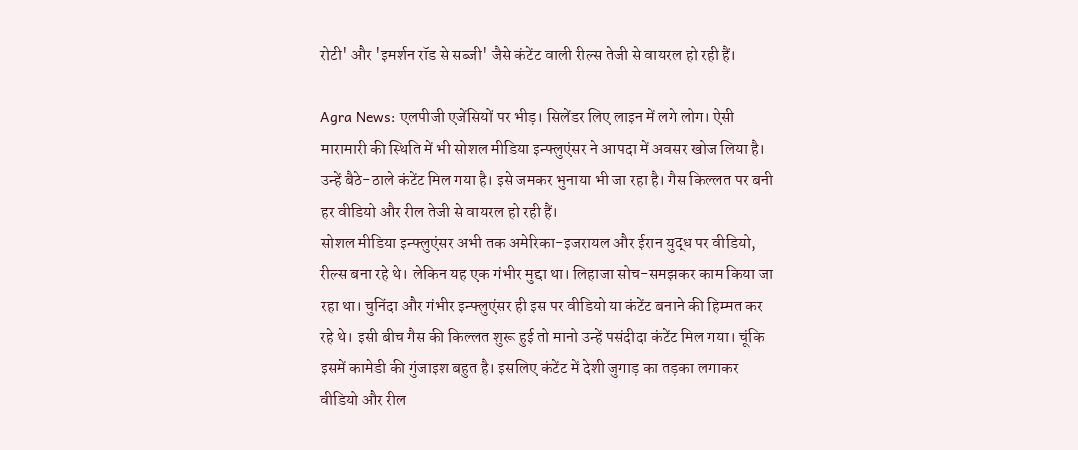रोटी' और 'इमर्शन रॉड से सब्जी' जैसे कंटेंट वाली रील्स तेजी से वायरल हो रही हैं।

Agra News: एलपीजी एजेंसियों पर भीड़। सिलेंडर लिए लाइन में लगे लोग। ऐसी मारामारी की स्थिति में भी सोशल मीडिया इन्फ्लुएंसर ने आपदा में अवसर खोज लिया है। उन्हें बैठे-ठाले कंटेंट मिल गया है। इसे जमकर भुनाया भी जा रहा है। गैस किल्लत पर बनी हर वीडियो और रील तेजी से वायरल हो रही हैं।
सोशल मीडिया इन्फ्लुएंसर अभी तक अमेरिका-इजरायल और ईरान युद्ध पर वीडियो, रील्स बना रहे थे। लेकिन यह एक गंभीर मुद्दा था। लिहाजा सोच-समझकर काम किया जा रहा था। चुनिंदा और गंभीर इन्फ्लुएंसर ही इस पर वीडियो या कंटेंट बनाने की हिम्मत कर रहे थे। इसी बीच गैस की किल्लत शुरू हुई तो मानो उन्हें पसंदीदा कंटेंट मिल गया। चूंकि इसमें कामेडी की गुंजाइश बहुत है। इसलिए कंटेंट में देशी जुगाड़ का तड़का लगाकर वीडियो और रील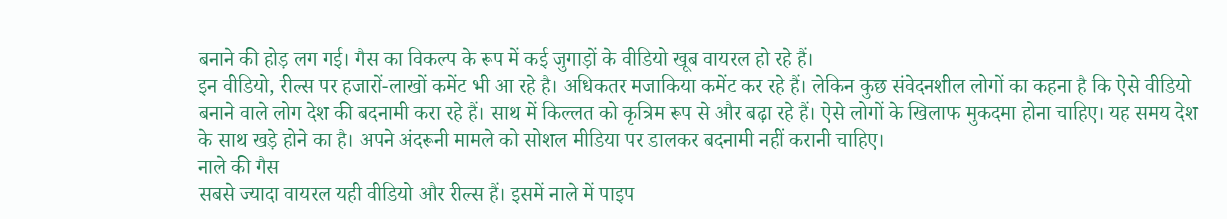बनाने की होड़ लग गई। गैस का विकल्प के रूप में कई जुगाड़ों के वीडियो खूब वायरल हो रहे हैं।
इन वीडियो, रील्स पर हजारों-लाखों कमेंट भी आ रहे है। अधिकतर मजाकिया कमेंट कर रहे हैं। लेकिन कुछ संवेदनशील लोगों का कहना है कि ऐसे वीडियो बनाने वाले लोग देश की बदनामी करा रहे हैं। साथ में किल्लत को कृत्रिम रूप से और बढ़ा रहे हैं। ऐसे लोगों के खिलाफ मुकदमा होना चाहिए। यह समय देश के साथ खड़े होने का है। अपने अंदरूनी मामले को सोशल मीडिया पर डालकर बदनामी नहीं करानी चाहिए।
नाले की गैस
सबसे ज्यादा वायरल यही वीडियो और रील्स हैं। इसमें नाले में पाइप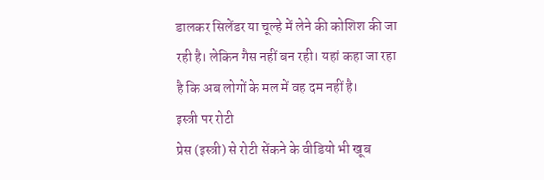डालकर सिलेंडर या चूल्हे में लेने की कोशिश की जा रही है। लेकिन गैस नहीं बन रही। यहां कहा जा रहा है कि अब लोगों के मल में वह दम नहीं है।
इस्त्री पर रोटी
प्रेस (इस्त्री) से रोटी सेंकने के वीडियो भी खूब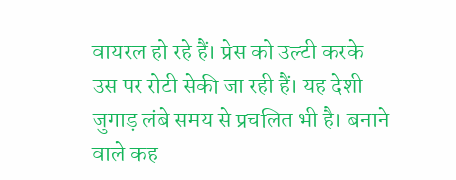वायरल हो रहे हैं। प्रेस को उल्टी करके उस पर रोटी सेकी जा रही हैं। यह देशी जुगाड़ लंबे समय से प्रचलित भी है। बनाने वाले कह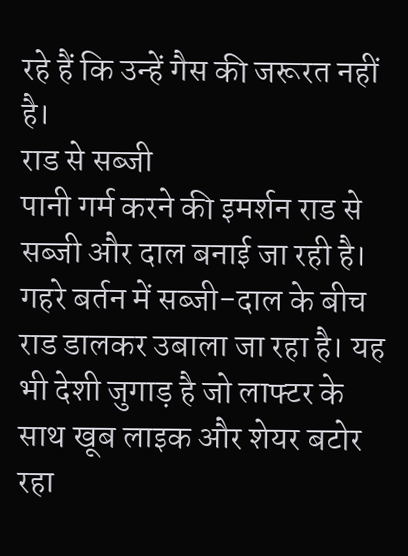रहे हैं कि उन्हें गैस की जरूरत नहीं है।
राड से सब्जी
पानी गर्म करने की इमर्शन राड से सब्जी और दाल बनाई जा रही है। गहरे बर्तन में सब्जी-दाल के बीच राड डालकर उबाला जा रहा है। यह भी देशी जुगाड़ है जो लाफ्टर के साथ खूब लाइक और शेयर बटोर रहा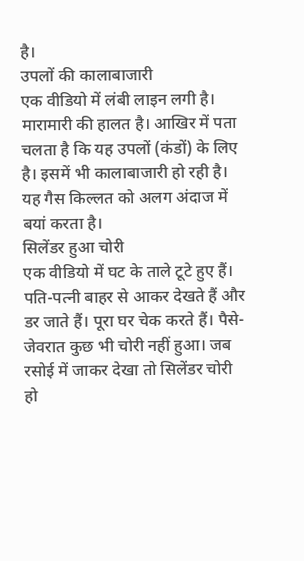है।
उपलों की कालाबाजारी
एक वीडियो में लंबी लाइन लगी है। मारामारी की हालत है। आखिर में पता चलता है कि यह उपलों (कंडों) के लिए है। इसमें भी कालाबाजारी हो रही है। यह गैस किल्लत को अलग अंदाज में बयां करता है।
सिलेंडर हुआ चोरी
एक वीडियो में घट के ताले टूटे हुए हैं। पति-पत्नी बाहर से आकर देखते हैं और डर जाते हैं। पूरा घर चेक करते हैं। पैसे-जेवरात कुछ भी चोरी नहीं हुआ। जब रसोई में जाकर देखा तो सिलेंडर चोरी हो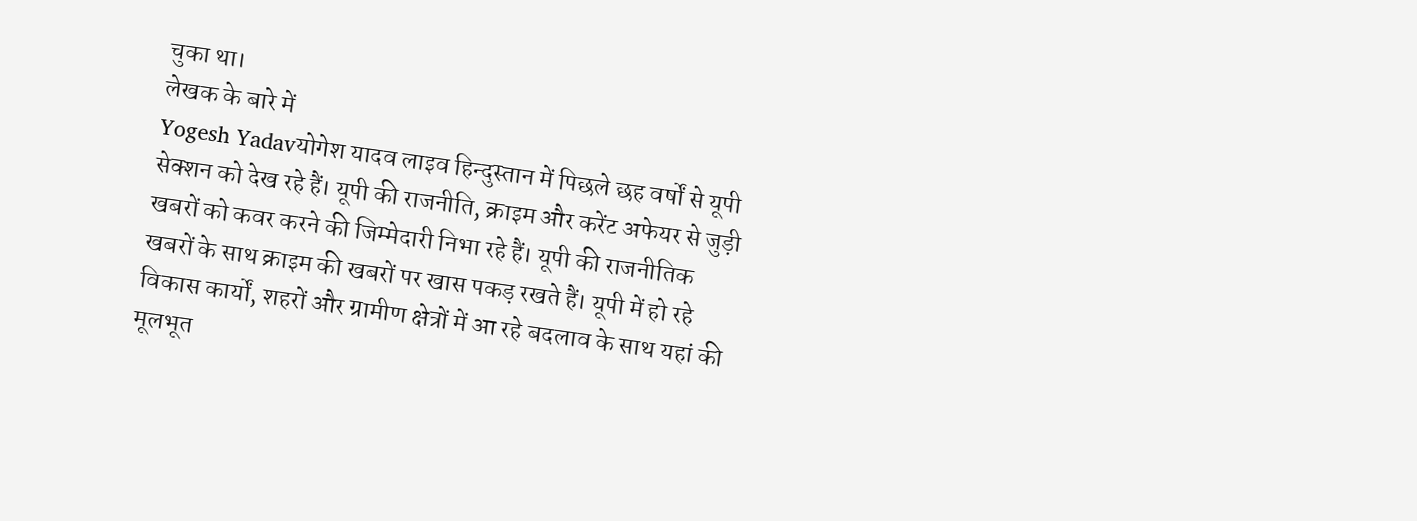चुका था।
लेखक के बारे में
Yogesh Yadavयोगेश यादव लाइव हिन्दुस्तान में पिछले छह वर्षों से यूपी सेक्शन को देख रहे हैं। यूपी की राजनीति, क्राइम और करेंट अफेयर से जुड़ी खबरों को कवर करने की जिम्मेदारी निभा रहे हैं। यूपी की राजनीतिक खबरों के साथ क्राइम की खबरों पर खास पकड़ रखते हैं। यूपी में हो रहे विकास कार्यों, शहरों और ग्रामीण क्षेत्रों में आ रहे बदलाव के साथ यहां की मूलभूत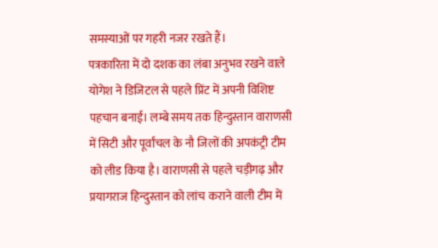समस्याओं पर गहरी नजर रखते हैं।
पत्रकारिता में दो दशक का लंबा अनुभव रखने वाले योगेश ने डिजिटल से पहले प्रिंट में अपनी विशिष्ट पहचान बनाई। लम्बे समय तक हिन्दुस्तान वाराणसी में सिटी और पूर्वांचल के नौ जिलों की अपकंट्री टीम को लीड किया है। वाराणसी से पहले चड़ीगढ़ और प्रयागराज हिन्दुस्तान को लांच कराने वाली टीम में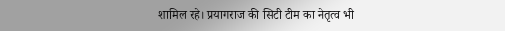शामिल रहे। प्रयागराज की सिटी टीम का नेतृत्व भी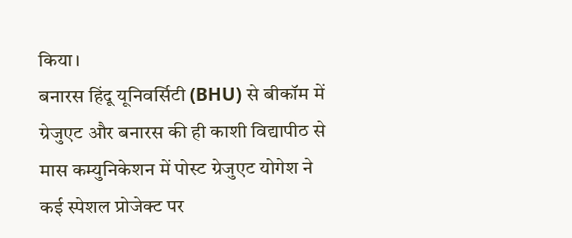किया।
बनारस हिंदू यूनिवर्सिटी (BHU) से बीकॉम में ग्रेजुएट और बनारस की ही काशी विद्यापीठ से मास कम्युनिकेशन में पोस्ट ग्रेजुएट योगेश ने कई स्पेशल प्रोजेक्ट पर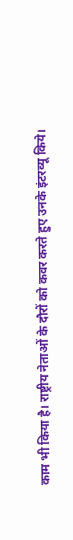काम भी किया है। राष्ट्रीय नेताओं के दौरों को कवर करते हुए उनके इंटरव्यू किये।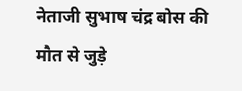नेताजी सुभाष चंद्र बोस की मौत से जुड़े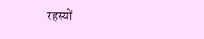रहस्यों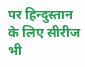पर हिन्दुस्तान के लिए सीरीज भी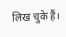लिख चुके हैं।